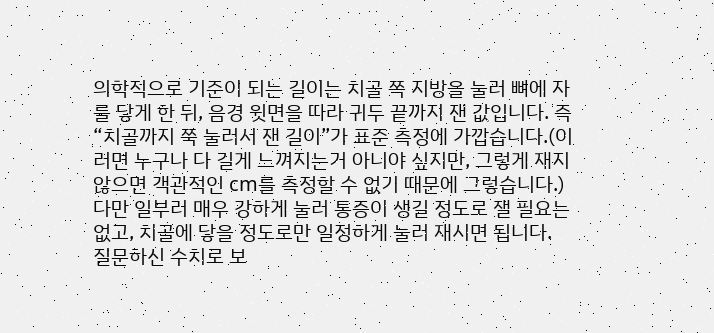의학적으로 기준이 되는 길이는 치골 쪽 지방을 눌러 뼈에 자를 닿게 한 뒤, 음경 윗면을 따라 귀두 끝까지 잰 값입니다. 즉 “치골까지 쭉 눌러서 잰 길이”가 표준 측정에 가깝습니다.(이러면 누구나 다 길게 느껴지는거 아니야 싶지만, 그렇게 재지 않으면 객관적인 cm를 측정할 수 없기 때문에 그렇습니다.) 다만 일부러 매우 강하게 눌러 통증이 생길 정도로 잴 필요는 없고, 치골에 닿을 정도로만 일정하게 눌러 재시면 됩니다.
질문하신 수치로 보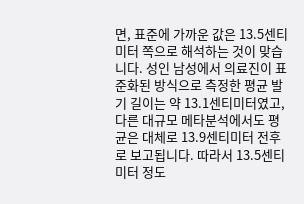면, 표준에 가까운 값은 13.5센티미터 쪽으로 해석하는 것이 맞습니다. 성인 남성에서 의료진이 표준화된 방식으로 측정한 평균 발기 길이는 약 13.1센티미터였고, 다른 대규모 메타분석에서도 평균은 대체로 13.9센티미터 전후로 보고됩니다. 따라서 13.5센티미터 정도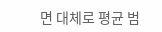면 대체로 평균 범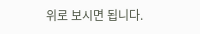위로 보시면 됩니다.